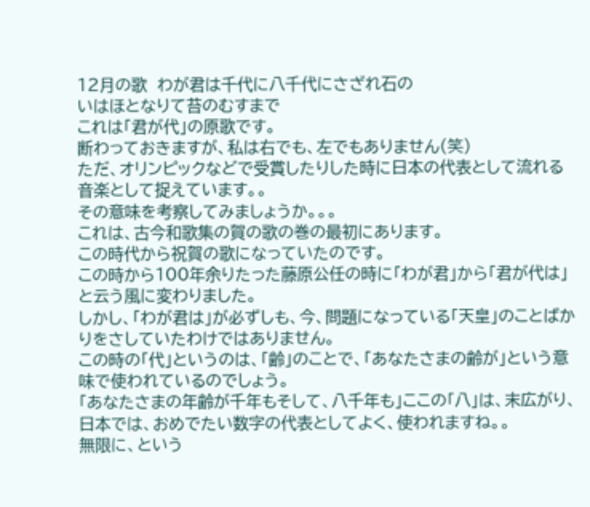12月の歌  わが君は千代に八千代にさざれ石の
いはほとなりて苔のむすまで
これは「君が代」の原歌です。
断わっておきますが、私は右でも、左でもありません(笑)
ただ、オリンピックなどで受賞したりした時に日本の代表として流れる音楽として捉えています。。
その意味を考察してみましょうか。。。
これは、古今和歌集の賀の歌の巻の最初にあります。
この時代から祝賀の歌になっていたのです。
この時から100年余りたった藤原公任の時に「わが君」から「君が代は」と云う風に変わりました。
しかし、「わが君は」が必ずしも、今、問題になっている「天皇」のことばかりをさしていたわけではありません。
この時の「代」というのは、「齢」のことで、「あなたさまの齢が」という意味で使われているのでしょう。
「あなたさまの年齢が千年もそして、八千年も」ここの「八」は、末広がり、日本では、おめでたい数字の代表としてよく、使われますね。。
無限に、という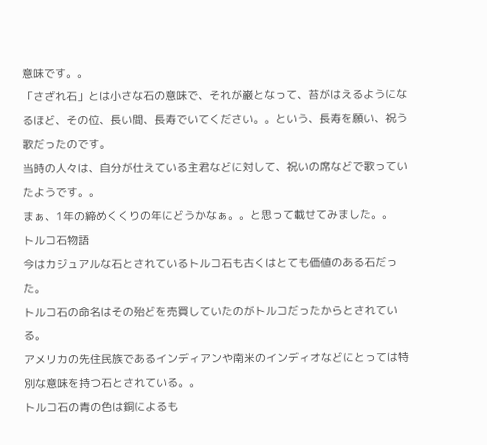意味です。。
「さざれ石」とは小さな石の意味で、それが巌となって、苔がはえるようになるほど、その位、長い間、長寿でいてください。。という、長寿を願い、祝う歌だったのです。
当時の人々は、自分が仕えている主君などに対して、祝いの席などで歌っていたようです。。
まぁ、1年の締めくくりの年にどうかなぁ。。と思って載せてみました。。
トルコ石物語
今はカジュアルな石とされているトルコ石も古くはとても価値のある石だった。
トルコ石の命名はその殆どを売買していたのがトルコだったからとされている。
アメリカの先住民族であるインディアンや南米のインディオなどにとっては特別な意味を持つ石とされている。。
トルコ石の青の色は銅によるも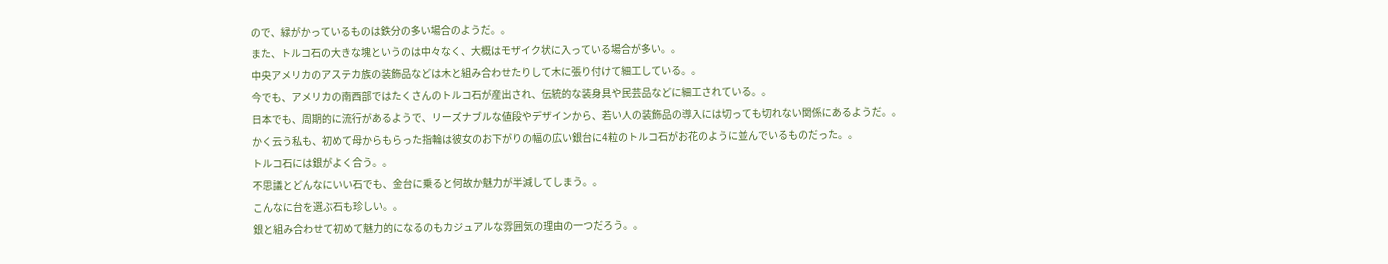ので、緑がかっているものは鉄分の多い場合のようだ。。
また、トルコ石の大きな塊というのは中々なく、大概はモザイク状に入っている場合が多い。。
中央アメリカのアステカ族の装飾品などは木と組み合わせたりして木に張り付けて細工している。。
今でも、アメリカの南西部ではたくさんのトルコ石が産出され、伝統的な装身具や民芸品などに細工されている。。
日本でも、周期的に流行があるようで、リーズナブルな値段やデザインから、若い人の装飾品の導入には切っても切れない関係にあるようだ。。
かく云う私も、初めて母からもらった指輪は彼女のお下がりの幅の広い銀台に4粒のトルコ石がお花のように並んでいるものだった。。
トルコ石には銀がよく合う。。
不思議とどんなにいい石でも、金台に乗ると何故か魅力が半減してしまう。。
こんなに台を選ぶ石も珍しい。。
銀と組み合わせて初めて魅力的になるのもカジュアルな雰囲気の理由の一つだろう。。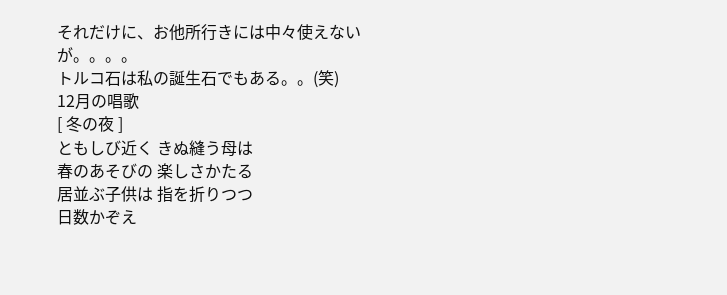それだけに、お他所行きには中々使えないが。。。。
トルコ石は私の誕生石でもある。。(笑)
12月の唱歌
[ 冬の夜 ]
ともしび近く きぬ縫う母は
春のあそびの 楽しさかたる
居並ぶ子供は 指を折りつつ
日数かぞえ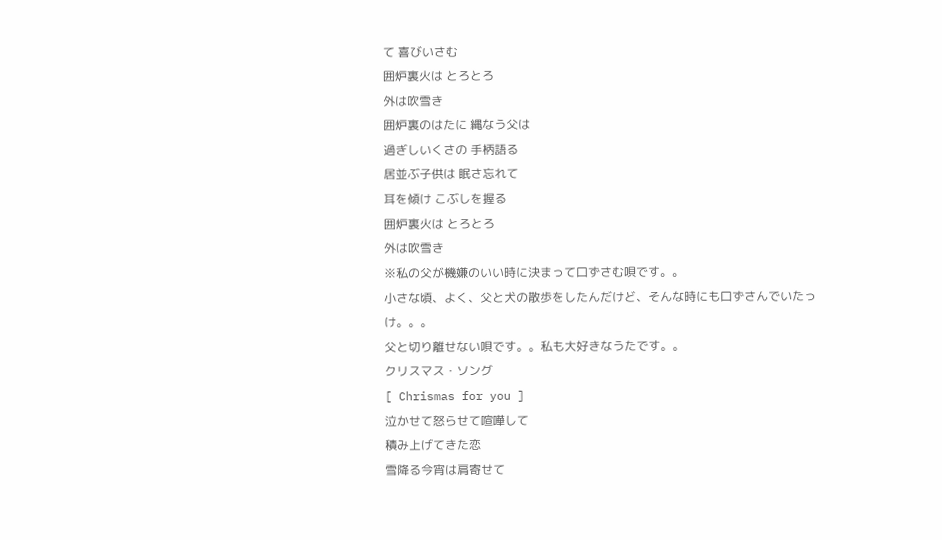て 喜びいさむ
囲炉裏火は とろとろ
外は吹雪き
囲炉裏のはたに 縄なう父は
過ぎしいくさの 手柄語る
居並ぶ子供は 眠さ忘れて
耳を傾け こぶしを握る
囲炉裏火は とろとろ
外は吹雪き
※私の父が機嫌のいい時に決まって口ずさむ唄です。。
小さな頃、よく、父と犬の散歩をしたんだけど、そんな時にも口ずさんでいたっけ。。。
父と切り離せない唄です。。私も大好きなうたです。。
クリスマス・ソング
[ Chrismas for you ]
泣かせて怒らせて喧嘩して
積み上げてきた恋
雪降る今宵は肩寄せて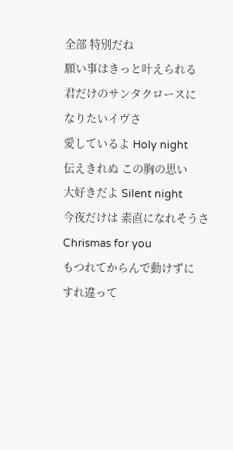全部 特別だね
願い事はきっと叶えられる
君だけのサンタクロースに
なりたいイヴさ
愛しているよ Holy night
伝えきれぬ この胸の思い
大好きだよ Silent night
今夜だけは 素直になれそうさ
Chrismas for you
もつれてからんで動けずに
すれ違って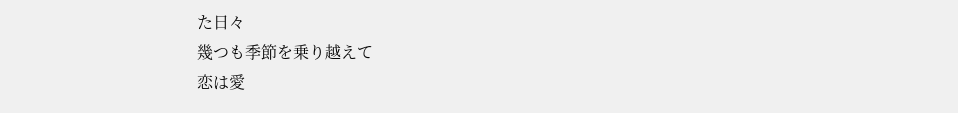た日々
幾つも季節を乗り越えて
恋は愛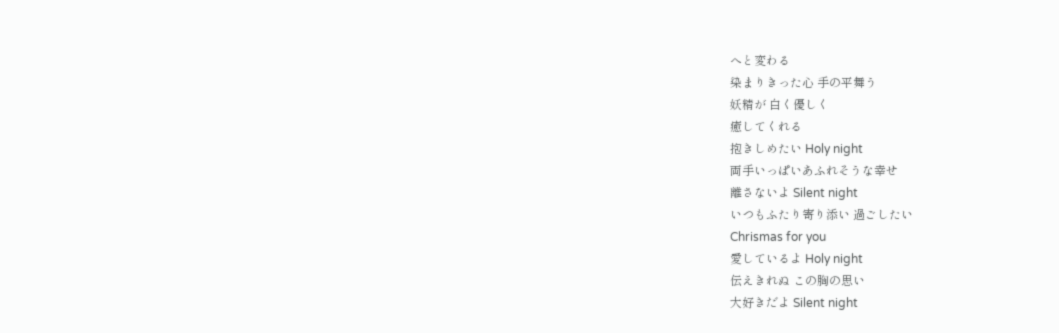へと変わる
染まりきった心 手の平舞う
妖精が 白く優しく
癒してくれる
抱きしめたい Holy night
両手いっぱいあふれそうな幸せ
離さないよ Silent night
いつもふたり寄り添い 過ごしたい
Chrismas for you
愛しているよ Holy night
伝えきれぬ この胸の思い
大好きだよ Silent night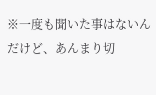※一度も聞いた事はないんだけど、あんまり切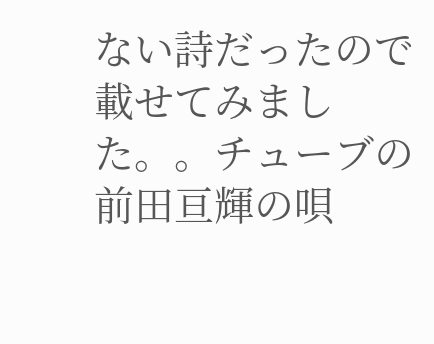ない詩だったので載せてみました。。チューブの前田亘輝の唄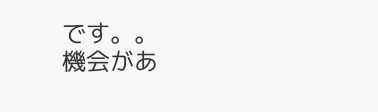です。。
機会があ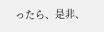ったら、是非、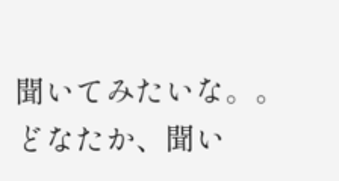聞いてみたいな。。
どなたか、聞い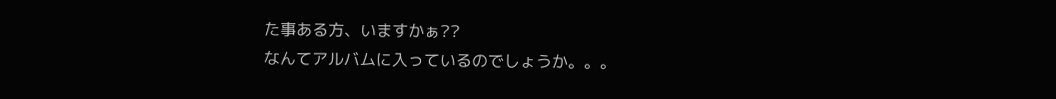た事ある方、いますかぁ??
なんてアルバムに入っているのでしょうか。。。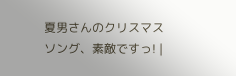夏男さんのクリスマスソング、素敵ですっ! |